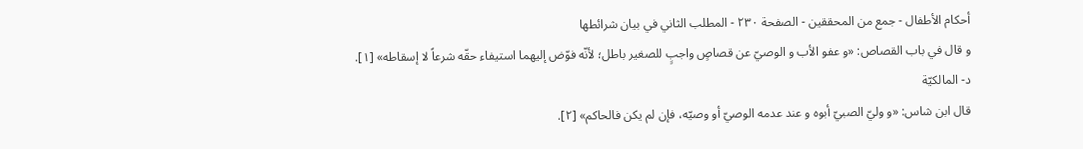أحكام الأطفال - جمع من المحققين - الصفحة ٢٣٠ - المطلب الثاني في بيان شرائطها
و قال في باب القصاص: «و عفو الأب و الوصيّ عن قصاصٍ واجبٍ للصغير باطل؛ لأنّه فوّض إليهما استيفاء حقّه شرعاً لا إسقاطه» [١].
د- المالكيّة
قال ابن شاس: «و وليّ الصبيّ أبوه و عند عدمه الوصيّ أو وصيّه، فإن لم يكن فالحاكم» [٢].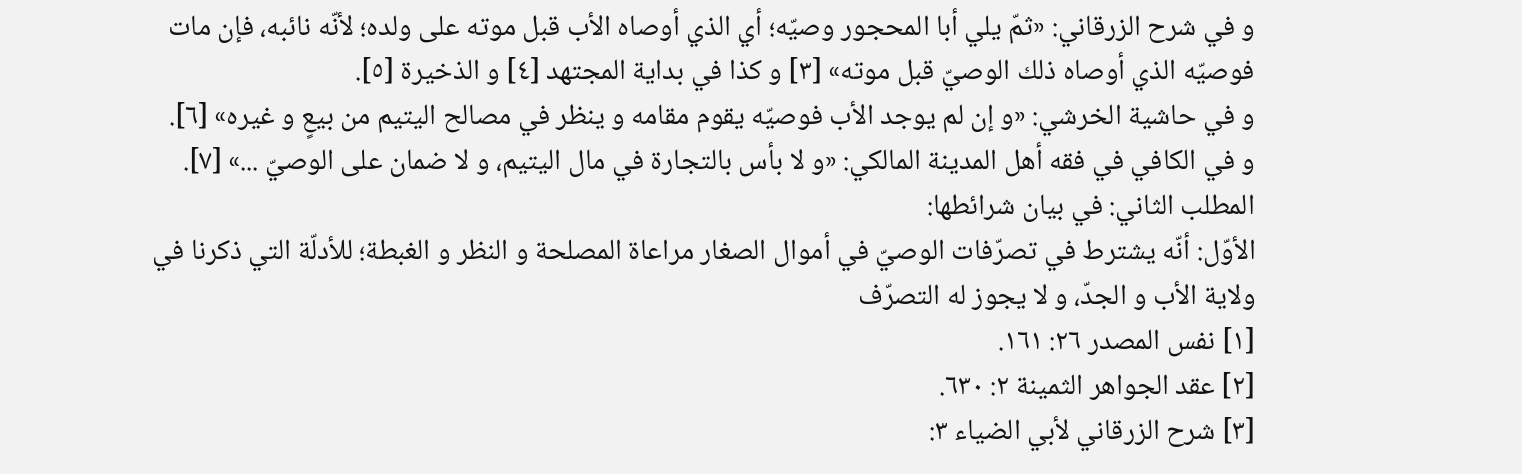و في شرح الزرقاني: «ثمّ يلي أبا المحجور وصيّه؛ أي الذي أوصاه الأب قبل موته على ولده؛ لأنّه نائبه، فإن مات فوصيّه الذي أوصاه ذلك الوصيّ قبل موته» [٣] و كذا في بداية المجتهد [٤] و الذخيرة [٥].
و في حاشية الخرشي: «و إن لم يوجد الأب فوصيّه يقوم مقامه و ينظر في مصالح اليتيم من بيعٍ و غيره» [٦].
و في الكافي في فقه أهل المدينة المالكي: «و لا بأس بالتجارة في مال اليتيم، و لا ضمان على الوصيّ ...» [٧].
المطلب الثاني: في بيان شرائطها:
الأوّل: أنّه يشترط في تصرّفات الوصيّ في أموال الصغار مراعاة المصلحة و النظر و الغبطة؛ للأدلّة التي ذكرنا في ولاية الأب و الجدّ، و لا يجوز له التصرّف
[١] نفس المصدر ٢٦: ١٦١.
[٢] عقد الجواهر الثمينة ٢: ٦٣٠.
[٣] شرح الزرقاني لأبي الضياء ٣: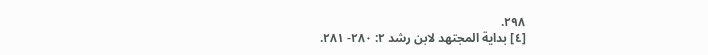٢٩٨.
[٤] بداية المجتهد لابن رشد ٢: ٢٨٠- ٢٨١.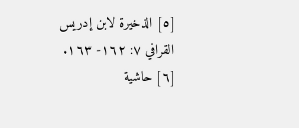[٥] الذخيرة لابن إدريس القرافي ٧: ١٦٢- ١٦٣.
[٦] حاشية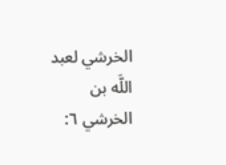الخرشي لعبد اللَّه بن الخرشي ٦: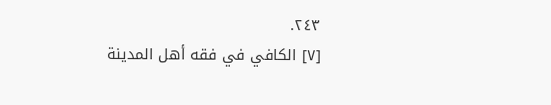٢٤٣.
[٧] الكافي في فقه أهل المدينة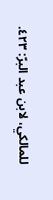للمالكي، لابن عبد البرّ: ٤٢٣.